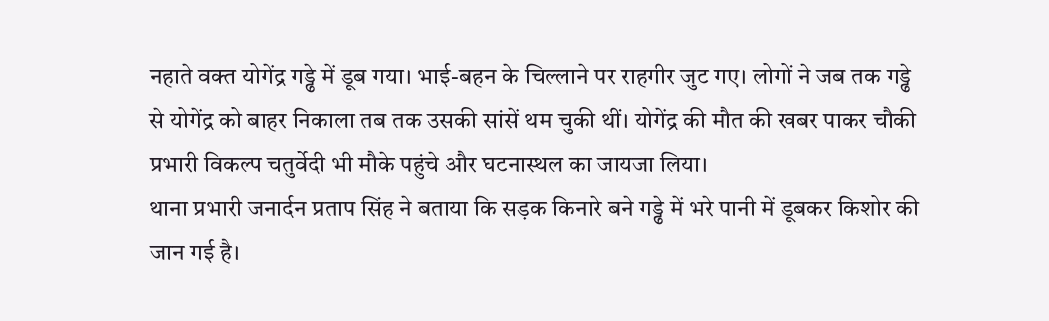नहाते वक्त योगेंद्र गड्ढे में डूब गया। भाई-बहन के चिल्लाने पर राहगीर जुट गए। लोगों ने जब तक गड्ढे से योगेंद्र को बाहर निकाला तब तक उसकी सांसें थम चुकी थीं। योगेंद्र की मौत की खबर पाकर चौकी प्रभारी विकल्प चतुर्वेदी भी मौके पहुंचे और घटनास्थल का जायजा लिया।
थाना प्रभारी जनार्दन प्रताप सिंह ने बताया कि सड़क किनारे बने गड्ढे में भरे पानी में डूबकर किशोर की जान गई है।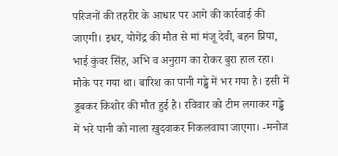परिजनों की तहरीर के आधार पर आगे की कार्रवाई की जाएगी। इधर, योगेंद्र की मौत से मां मंजू देवी, बहन प्रिया, भाई कुंवर सिंह, अभि व अनुराग का रोकर बुरा हाल रहा।
मौके पर गया था। बारिश का पानी गड्ढे में भर गया है। इसी में डूबकर किशोर की मौत हुई है। रविवार को टीम लगाकर गड्ढे में भरे पानी को नाला खुदवाकर निकलवाया जाएगा। -मनोज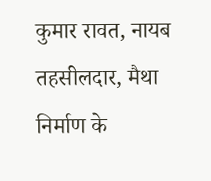कुमार रावत, नायब तहसीलदार, मैथा
निर्माण के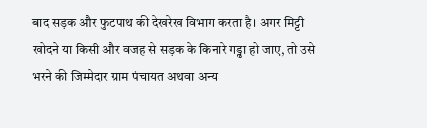बाद सड़क और फुटपाथ की देखरेख विभाग करता है। अगर मिट्टी खोदने या किसी और वजह से सड़क के किनारे गड्ढा हो जाए, तो उसे भरने की जिम्मेदार ग्राम पंचायत अथवा अन्य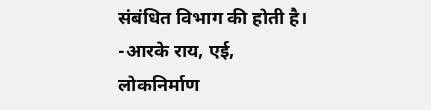संबंधित विभाग की होती है। -आरके राय, एई, लोकनिर्माण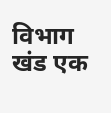विभाग खंड एक